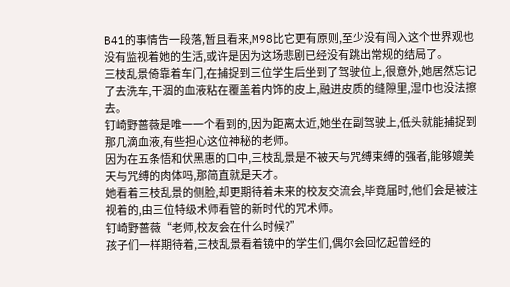B41的事情告一段落,暂且看来,M98比它更有原则,至少没有闯入这个世界观也没有监视着她的生活,或许是因为这场悲剧已经没有跳出常规的结局了。
三枝乱景倚靠着车门,在捕捉到三位学生后坐到了驾驶位上,很意外,她居然忘记了去洗车,干涸的血液粘在覆盖着内饰的皮上,融进皮质的缝隙里,湿巾也没法擦去。
钉崎野蔷薇是唯一一个看到的,因为距离太近,她坐在副驾驶上,低头就能捕捉到那几滴血液,有些担心这位神秘的老师。
因为在五条悟和伏黑惠的口中,三枝乱景是不被天与咒缚束缚的强者,能够媲美天与咒缚的肉体吗,那简直就是天才。
她看着三枝乱景的侧脸,却更期待着未来的校友交流会,毕竟届时,他们会是被注视着的,由三位特级术师看管的新时代的咒术师。
钉崎野蔷薇“老师,校友会在什么时候?”
孩子们一样期待着,三枝乱景看着镜中的学生们,偶尔会回忆起曾经的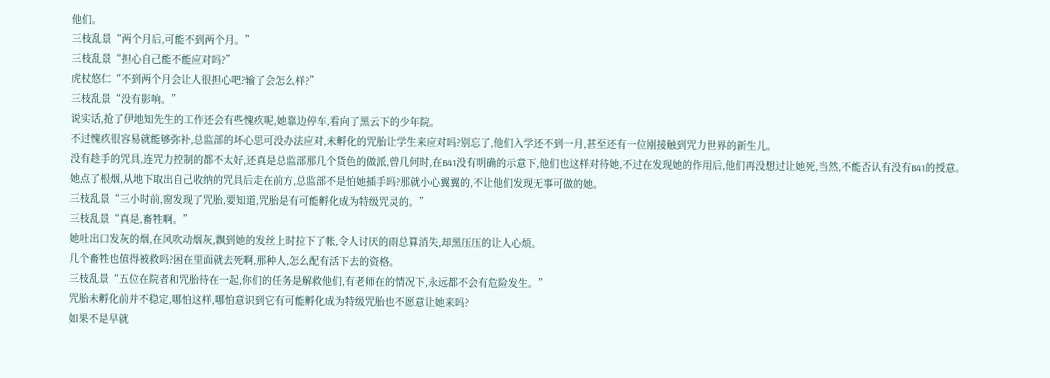他们。
三枝乱景“两个月后,可能不到两个月。”
三枝乱景“担心自己能不能应对吗?”
虎杖悠仁“不到两个月会让人很担心吧?输了会怎么样?”
三枝乱景“没有影响。”
说实话,抢了伊地知先生的工作还会有些愧疚呢,她靠边停车,看向了黑云下的少年院。
不过愧疚很容易就能够弥补,总监部的坏心思可没办法应对,未孵化的咒胎让学生来应对吗?别忘了,他们入学还不到一月,甚至还有一位刚接触到咒力世界的新生儿。
没有趁手的咒具,连咒力控制的都不太好,还真是总监部那几个货色的做派,曾几何时,在B41没有明确的示意下,他们也这样对待她,不过在发现她的作用后,他们再没想过让她死,当然,不能否认有没有B41的授意。
她点了根烟,从地下取出自己收纳的咒具后走在前方,总监部不是怕她插手吗?那就小心翼翼的,不让他们发现无事可做的她。
三枝乱景“三小时前,窗发现了咒胎,要知道,咒胎是有可能孵化成为特级咒灵的。”
三枝乱景“真是,畜牲啊。”
她吐出口发灰的烟,在风吹动烟灰,飘到她的发丝上时拉下了帐,令人讨厌的雨总算消失,却黑压压的让人心烦。
几个畜牲也值得被救吗?困在里面就去死啊,那种人,怎么配有活下去的资格。
三枝乱景“五位在院者和咒胎待在一起,你们的任务是解救他们,有老师在的情况下,永远都不会有危险发生。”
咒胎未孵化前并不稳定,哪怕这样,哪怕意识到它有可能孵化成为特级咒胎也不愿意让她来吗?
如果不是早就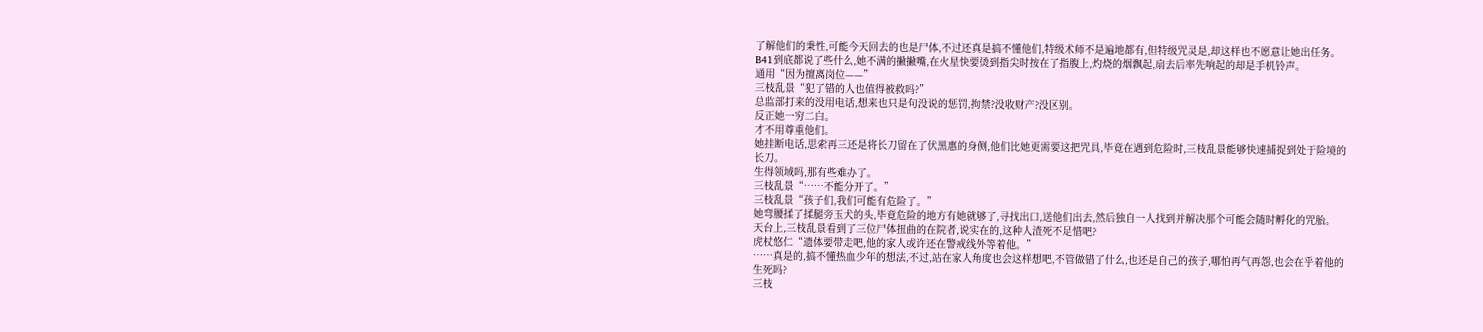了解他们的秉性,可能今天回去的也是尸体,不过还真是搞不懂他们,特级术师不是遍地都有,但特级咒灵是,却这样也不愿意让她出任务。
B41到底都说了些什么,她不满的撇撇嘴,在火星快要烫到指尖时按在了指腹上,灼烧的烟飘起,扇去后率先响起的却是手机铃声。
通用“因为擅离岗位——”
三枝乱景“犯了错的人也值得被救吗?”
总监部打来的没用电话,想来也只是句没说的惩罚,拘禁?没收财产?没区别。
反正她一穷二白。
才不用尊重他们。
她挂断电话,思索再三还是将长刀留在了伏黑惠的身侧,他们比她更需要这把咒具,毕竟在遇到危险时,三枝乱景能够快速捕捉到处于险境的长刀。
生得领域吗,那有些难办了。
三枝乱景“……不能分开了。”
三枝乱景“孩子们,我们可能有危险了。”
她弯腰揉了揉腿旁玉犬的头,毕竟危险的地方有她就够了,寻找出口,送他们出去,然后独自一人找到并解决那个可能会随时孵化的咒胎。
天台上,三枝乱景看到了三位尸体扭曲的在院者,说实在的,这种人渣死不足惜吧?
虎杖悠仁“遗体要带走吧,他的家人或许还在警戒线外等着他。”
……真是的,搞不懂热血少年的想法,不过,站在家人角度也会这样想吧,不管做错了什么,也还是自己的孩子,哪怕再气再怨,也会在乎着他的生死吗?
三枝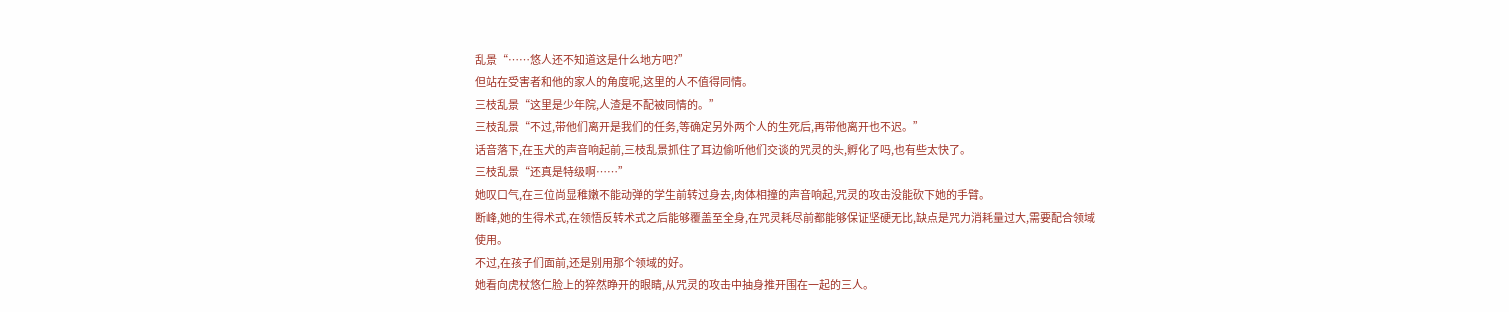乱景“……悠人还不知道这是什么地方吧?”
但站在受害者和他的家人的角度呢,这里的人不值得同情。
三枝乱景“这里是少年院,人渣是不配被同情的。”
三枝乱景“不过,带他们离开是我们的任务,等确定另外两个人的生死后,再带他离开也不迟。”
话音落下,在玉犬的声音响起前,三枝乱景抓住了耳边偷听他们交谈的咒灵的头,孵化了吗,也有些太快了。
三枝乱景“还真是特级啊……”
她叹口气,在三位尚显稚嫩不能动弹的学生前转过身去,肉体相撞的声音响起,咒灵的攻击没能砍下她的手臂。
断峰,她的生得术式,在领悟反转术式之后能够覆盖至全身,在咒灵耗尽前都能够保证坚硬无比,缺点是咒力消耗量过大,需要配合领域使用。
不过,在孩子们面前,还是别用那个领域的好。
她看向虎杖悠仁脸上的猝然睁开的眼睛,从咒灵的攻击中抽身推开围在一起的三人。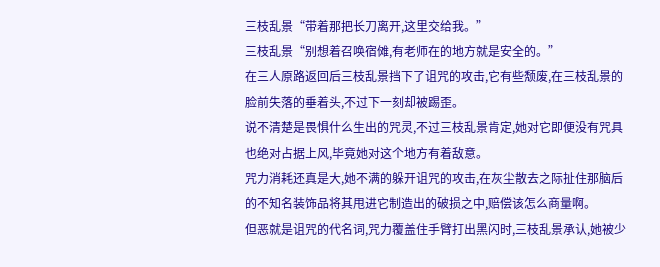三枝乱景“带着那把长刀离开,这里交给我。”
三枝乱景“别想着召唤宿傩,有老师在的地方就是安全的。”
在三人原路返回后三枝乱景挡下了诅咒的攻击,它有些颓废,在三枝乱景的脸前失落的垂着头,不过下一刻却被踢歪。
说不清楚是畏惧什么生出的咒灵,不过三枝乱景肯定,她对它即便没有咒具也绝对占据上风,毕竟她对这个地方有着敌意。
咒力消耗还真是大,她不满的躲开诅咒的攻击,在灰尘散去之际扯住那脑后的不知名装饰品将其甩进它制造出的破损之中,赔偿该怎么商量啊。
但恶就是诅咒的代名词,咒力覆盖住手臂打出黑闪时,三枝乱景承认,她被少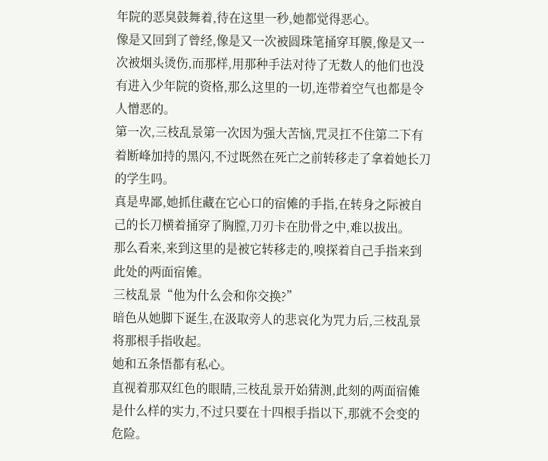年院的恶臭鼓舞着,待在这里一秒,她都觉得恶心。
像是又回到了曾经,像是又一次被圆珠笔捅穿耳膜,像是又一次被烟头烫伤,而那样,用那种手法对待了无数人的他们也没有进入少年院的资格,那么这里的一切,连带着空气也都是令人憎恶的。
第一次,三枝乱景第一次因为强大苦恼,咒灵扛不住第二下有着断峰加持的黑闪,不过既然在死亡之前转移走了拿着她长刀的学生吗。
真是卑鄙,她抓住藏在它心口的宿傩的手指,在转身之际被自己的长刀横着捅穿了胸膛,刀刃卡在肋骨之中,难以拔出。
那么看来,来到这里的是被它转移走的,嗅探着自己手指来到此处的两面宿傩。
三枝乱景“他为什么会和你交换?”
暗色从她脚下诞生,在汲取旁人的悲哀化为咒力后,三枝乱景将那根手指收起。
她和五条悟都有私心。
直视着那双红色的眼睛,三枝乱景开始猜测,此刻的两面宿傩是什么样的实力,不过只要在十四根手指以下,那就不会变的危险。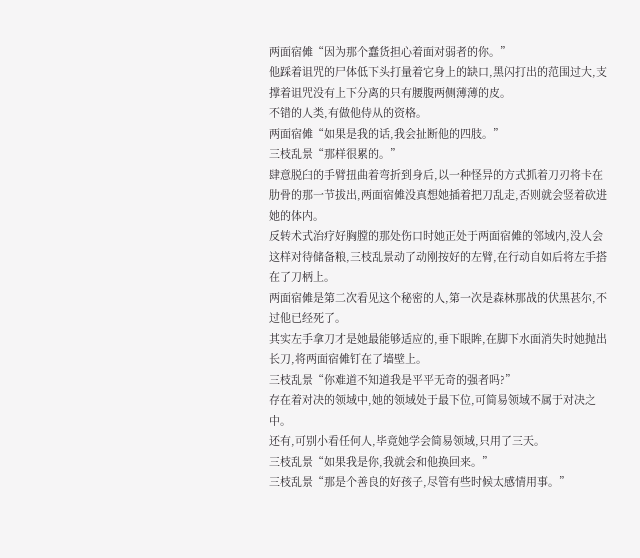两面宿傩“因为那个蠢货担心着面对弱者的你。”
他踩着诅咒的尸体低下头打量着它身上的缺口,黑闪打出的范围过大,支撑着诅咒没有上下分离的只有腰腹两侧薄薄的皮。
不错的人类,有做他侍从的资格。
两面宿傩“如果是我的话,我会扯断他的四肢。”
三枝乱景“那样很累的。”
肆意脱臼的手臂扭曲着弯折到身后,以一种怪异的方式抓着刀刃将卡在肋骨的那一节拔出,两面宿傩没真想她插着把刀乱走,否则就会竖着砍进她的体内。
反转术式治疗好胸膛的那处伤口时她正处于两面宿傩的邻域内,没人会这样对待储备粮,三枝乱景动了动刚按好的左臂,在行动自如后将左手搭在了刀柄上。
两面宿傩是第二次看见这个秘密的人,第一次是森林那战的伏黑甚尔,不过他已经死了。
其实左手拿刀才是她最能够适应的,垂下眼眸,在脚下水面消失时她抛出长刀,将两面宿傩钉在了墙壁上。
三枝乱景“你难道不知道我是平平无奇的强者吗?”
存在着对决的领域中,她的领域处于最下位,可简易领域不属于对决之中。
还有,可别小看任何人,毕竟她学会简易领域,只用了三天。
三枝乱景“如果我是你,我就会和他换回来。”
三枝乱景“那是个善良的好孩子,尽管有些时候太感情用事。”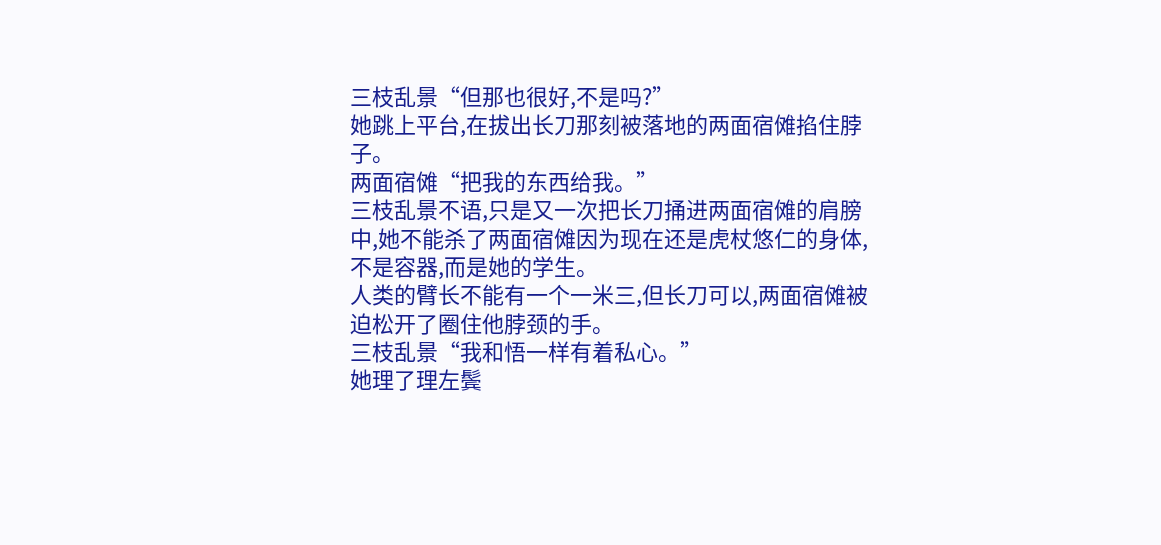三枝乱景“但那也很好,不是吗?”
她跳上平台,在拔出长刀那刻被落地的两面宿傩掐住脖子。
两面宿傩“把我的东西给我。”
三枝乱景不语,只是又一次把长刀捅进两面宿傩的肩膀中,她不能杀了两面宿傩因为现在还是虎杖悠仁的身体,不是容器,而是她的学生。
人类的臂长不能有一个一米三,但长刀可以,两面宿傩被迫松开了圈住他脖颈的手。
三枝乱景“我和悟一样有着私心。”
她理了理左鬓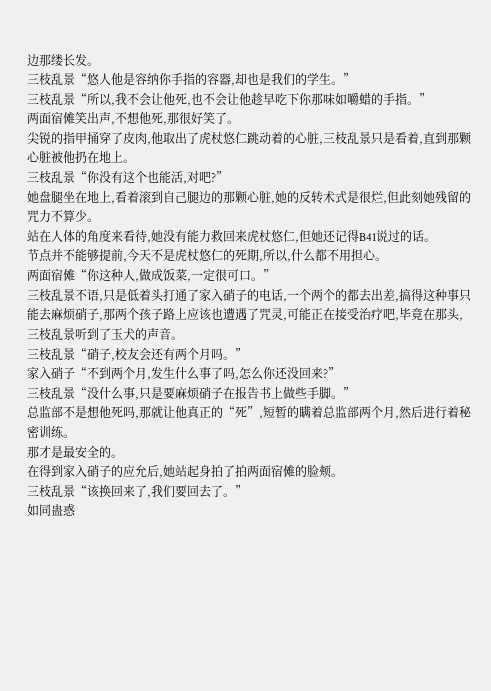边那缕长发。
三枝乱景“悠人他是容纳你手指的容器,却也是我们的学生。”
三枝乱景“所以,我不会让他死,也不会让他趁早吃下你那味如嚼蜡的手指。”
两面宿傩笑出声,不想他死,那很好笑了。
尖锐的指甲捅穿了皮肉,他取出了虎杖悠仁跳动着的心脏,三枝乱景只是看着,直到那颗心脏被他扔在地上。
三枝乱景“你没有这个也能活,对吧?”
她盘腿坐在地上,看着滚到自己腿边的那颗心脏,她的反转术式是很烂,但此刻她残留的咒力不算少。
站在人体的角度来看待,她没有能力救回来虎杖悠仁,但她还记得B41说过的话。
节点并不能够提前,今天不是虎杖悠仁的死期,所以,什么都不用担心。
两面宿傩“你这种人,做成饭菜,一定很可口。”
三枝乱景不语,只是低着头打通了家入硝子的电话,一个两个的都去出差,搞得这种事只能去麻烦硝子,那两个孩子路上应该也遭遇了咒灵,可能正在接受治疗吧,毕竟在那头,三枝乱景听到了玉犬的声音。
三枝乱景“硝子,校友会还有两个月吗。”
家入硝子“不到两个月,发生什么事了吗,怎么你还没回来?”
三枝乱景“没什么事,只是要麻烦硝子在报告书上做些手脚。”
总监部不是想他死吗,那就让他真正的“死”,短暂的瞒着总监部两个月,然后进行着秘密训练。
那才是最安全的。
在得到家入硝子的应允后,她站起身拍了拍两面宿傩的脸颊。
三枝乱景“该换回来了,我们要回去了。”
如同蛊惑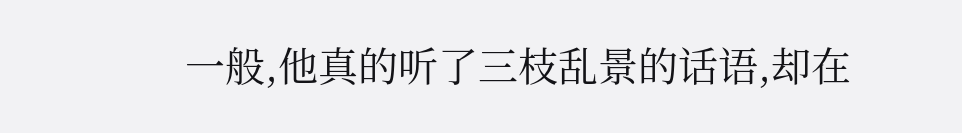一般,他真的听了三枝乱景的话语,却在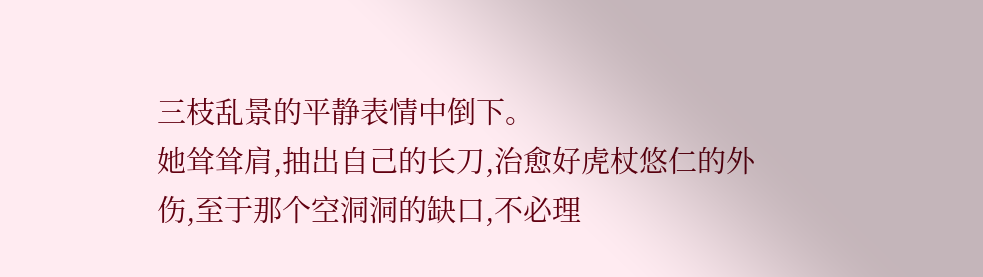三枝乱景的平静表情中倒下。
她耸耸肩,抽出自己的长刀,治愈好虎杖悠仁的外伤,至于那个空洞洞的缺口,不必理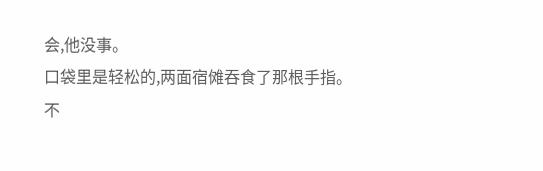会,他没事。
口袋里是轻松的,两面宿傩吞食了那根手指。
不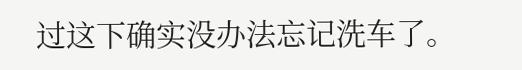过这下确实没办法忘记洗车了。